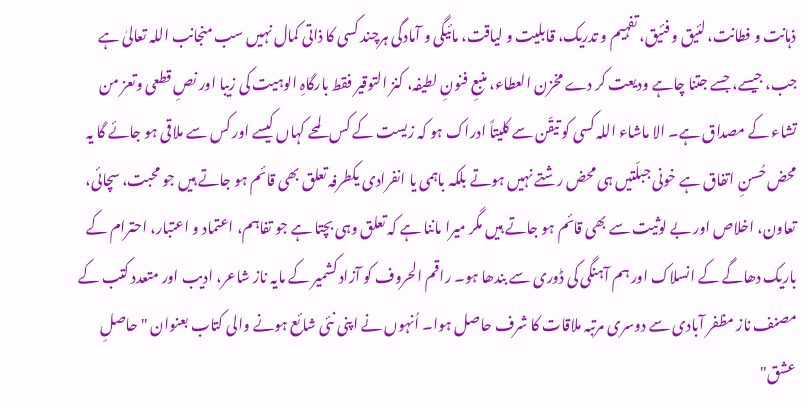ذہانت و فطانت، لئیق و فئیق، تفہیم و تدریک، قابلیت و لیاقت، مائیگی و آمادگی ہرچند کسی کا ذاتی کمال نہیں سب منجانب اللہ تعالیٰ ہے جب، جیسے، جسے جتنا چاہے ودیعت کر دے مخزن العطاء، منبعِ فنونِ لطیفہ، کنز التوقیر فقط بارگاہِ الوہیت کی زیبا اور نصِ قطعی وتعز من تشاء کے مصداق ہے۔ الا ماشاء اللہ کسی کو تیقّن سے کلیتاً ادراک ہو کہ زیست کے کس لمحے کہاں کیسے اور کس سے ملاقی ہو جائے گا یہ محض حُسنِ اتفاق ہے خونی جبلّتیں ہی محض رشتے نہیں ہوتے بلکہ باہمی یا انفرادی یکطرفہ تعلق بھی قائم ہو جاتے ہیں جو محبت، سچائی، تعاون، اخلاص اور بے لوثیت سے بھی قائم ہو جاتے ہیں مگر میرا ماننا ہے کہ تعلق وہی بچتا ہے جو تفاہم، اعتماد و اعتبار، احترام کے باریک دھاگے کے انسلاک اور ہم آہنگی کی ڈوری سے بندھا ہو۔ راقم الحروف کو آزاد کشمیر کے مایہ ناز شاعر، ادیب اور متعدد کتب کے مصنف ناز مظفر آبادی سے دوسری مرتبہ ملاقات کا شرف حاصل ہوا۔ اُنہوں نے اپنی نئی شائع ہونے والی کتاب بعنوان "حاصلِ عشق"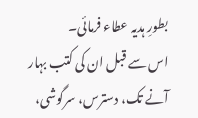بطورِ ہدیہ عطاء فرمائی۔
اس سے قبل ان کی کتب بہار آنے تک، دسترس، سرگوشی،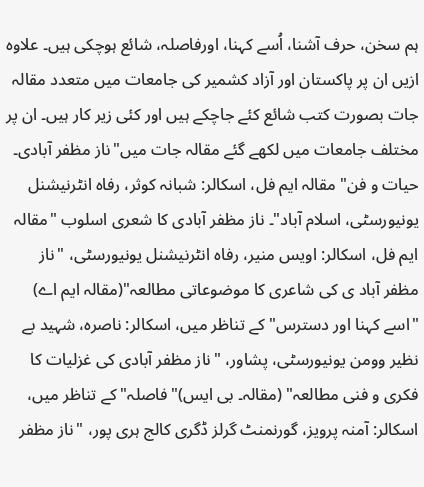ہم سخن، حرف آشنا، اُسے کہنا، اورفاصلہ، شائع ہوچکی ہیں۔ علاوہ ازیں ان پر پاکستان اور آزاد کشمیر کی جامعات میں متعدد مقالہ جات بصورت کتب شائع کئے جاچکے ہیں اور کئی زیر کار ہیں۔ ان پر مختلف جامعات میں لکھے گئے مقالہ جات میں"ناز مظفر آبادی۔ حیات و فن" مقالہ ایم فل، اسکالر: شبانہ کوثر، رفاہ انٹرنیشنل یونیورسٹی، اسلام آباد"۔ ناز مظفر آبادی کا شعری اسلوب "مقالہ ایم فل، اسکالر: اویس منیر، رفاہ انٹرنیشنل یونیورسٹی، "ناز مظفر آباد ی کی شاعری کا موضوعاتی مطالعہ"(مقالہ ایم اے) "اسے کہنا اور دسترس" کے تناظر میں، اسکالر: ناصرہ، شہید بے نظیر وومن یونیورسٹی، پشاور، "ناز مظفر آبادی کی غزلیات کا فکری و فنی مطالعہ" (مقالہ۔ بی ایس)"فاصلہ" کے تناظر میں، اسکالر: آمنہ پرویز، گورنمنٹ گرلز ڈگری کالج ہری پور، "ناز مظفر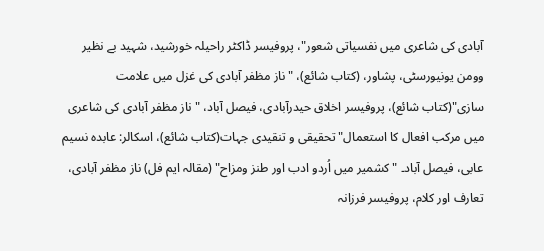آبادی کی شاعری میں نفسیاتی شعور"، پروفیسر ڈاکٹر راحیلہ خورشید، شہید بے نظیر وومن یونیورسٹی، پشاور، (کتاب شائع)، "ناز مظفر آبادی کی غزل میں علامت سازی"(کتاب شائع)، پروفیسر اخلاق حیدرآبادی، فیصل آباد، "ناز مظفر آبادی کی شاعری میں مرکب افعال کا استعمال" تحقیقی و تنقیدی جہات(کتاب شائع)، اسکالر: عابدہ نسیم عابی، فیصل آباد۔ "کشمیر میں اُردو ادب اور طنز ومزاح" (مقالہ ایم فل) ناز مظفر آبادی، تعارف اور کلام، پروفیسر فرزانہ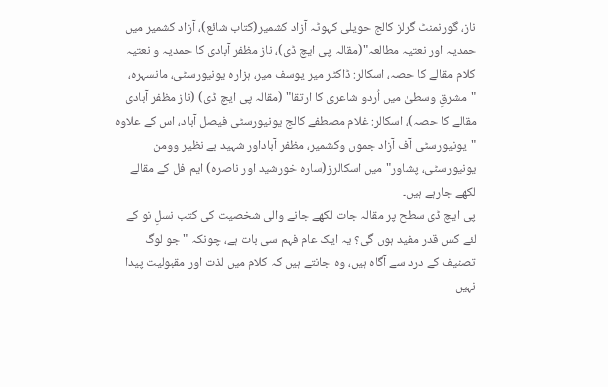ناز، گورنمنٹ گرلز کالج حویلی کہوٹہ آزاد کشمیر(کتاب شائع)، آزاد کشمیر میں حمدیہ اور نعتیہ مطالعہ"(مقالہ پی ایچ ڈی)، ناز مظفر آبادی کا حمدیہ و نعتیہ کلام مقالے کا حصہ، اسکالر: ڈاکٹر میر یوسف میر، ہزارہ یونیورسٹی، مانسہرہ، "مشرقِ وسطیٰ میں اُردو شاعری کا ارتقا" (مقالہ پی ایچ ڈی) (ناز مظفر آبادی مقالے کا حصہ)، اسکالر: غلام مصطفے کالج یونیورسٹی فیصل آباد، اس کے علاوہ "یونیورسٹی آف آزاد جموں وکشمیر، مظفر آباداور شہید بے نظیر وومن یونیورسٹی، پشاور"میں اسکالرز(سارہ خورشید اور ناصرہ) ایم فل کے مقالے لکھے جارہے ہیں۔
پی ایچ ڈی سطح پر مقالہ جات لکھے جانے والی شخصیت کی کتب نسلِ نو کے لئے کس قدر مفید ہوں گی؟ یہ ایک عام فہم سی بات ہے، چونکہ "جو لوگ تصنیف کے درد سے آگاہ ہیں، وہ جانتے ہیں کہ کلام میں لذت اور مقبولیت پیدا نہیں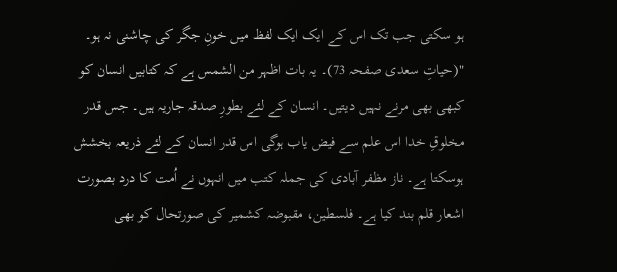ہو سکتی جب تک اس کے ایک ایک لفظ میں خونِ جگر کی چاشنی نہ ہو۔ "(حیاتِ سعدی صفحہ 73)۔ یہ بات اظہر من الشمس ہے کہ کتابیں انسان کو کبھی بھی مرنے نہیں دیتیں۔ انسان کے لئے بطورِ صدقہ جاریہ ہیں۔ جس قدر مخلوقِ خدا اس علم سے فیض یاب ہوگی اس قدر انسان کے لئے ذریعہ بخشش ہوسکتا ہے۔ ناز مظفر آبادی کی جملہ کتب میں انہوں نے اُمت کا درد بصورت اشعار قلم بند کیا ہے۔ فلسطین، مقبوضہ کشمیر کی صورتحال کو بھی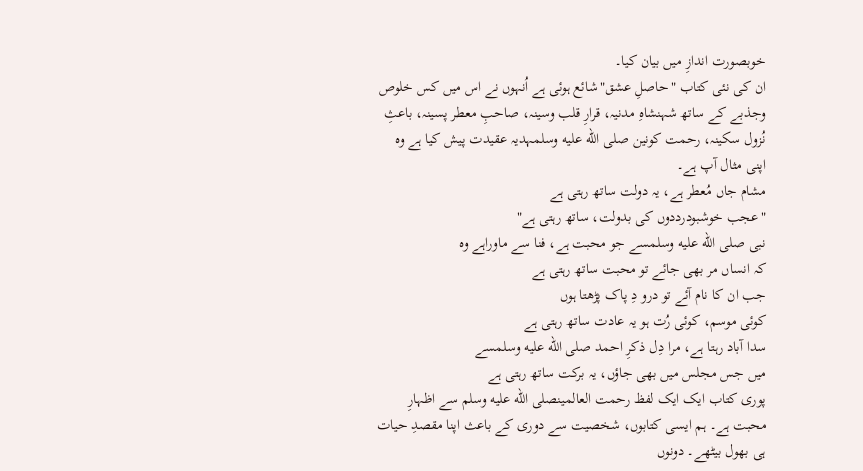خوبصورت اندازِ میں بیان کیا۔
ان کی نئی کتاب "حاصلِ عشق"شائع ہوئی ہے اُنہوں نے اس میں کس خلوص وجذبے کے ساتھ شہنشاہِ مدنیہ، قرارِ قلب وسینہ، صاحبِ معطر پسینہ، باعثِ نُزول سکینہ، رحمت کونین صلى الله عليه وسلمہدیہ عقیدت پیش کیا ہے وہ اپنی مثال آپ ہے۔
مشام جاں مُعطر ہے، یہ دولت ساتھ رہتی ہے
"عجب خوشبودرددوں کی بدولت، ساتھ رہتی ہے"
نبی صلى الله عليه وسلمسے جو محبت ہے، فنا سے ماوراہے وہ
کہ انساں مر بھی جائے تو محبت ساتھ رہتی ہے
جب ان کا نام آئے تو درو دِ پاک پڑھتا ہوں
کوئی موسم، کوئی رُت ہو یہ عادت ساتھ رہتی ہے
سدا آباد رہتا ہے، مرا دِل ذکرِ احمد صلى الله عليه وسلمسے
میں جس مجلس میں بھی جاؤں، یہ برکت ساتھ رہتی ہے
پوری کتاب ایک ایک لفظ رحمت العالمینصلى الله عليه وسلم سے اظہارِ محبت ہے۔ ہم ایسی کتابوں، شخصیت سے دوری کے باعث اپنا مقصدِ حیات ہی بھول بیٹھے۔ دونوں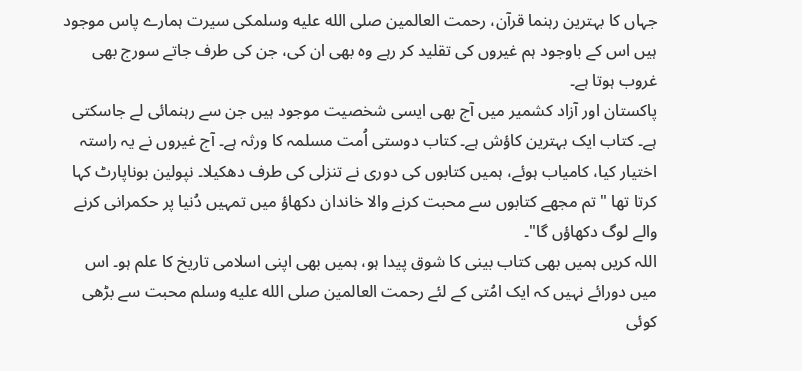جہاں کا بہترین رہنما قرآن، رحمت العالمین صلى الله عليه وسلمکی سیرت ہمارے پاس موجود ہیں اس کے باوجود ہم غیروں کی تقلید کر رہے وہ بھی ان کی، جن کی طرف جاتے سورج بھی غروب ہوتا ہے۔
پاکستان اور آزاد کشمیر میں آج بھی ایسی شخصیت موجود ہیں جن سے رہنمائی لے جاسکتی ہے۔ کتاب ایک بہترین کاؤش ہے۔ کتاب دوستی اُمت مسلمہ کا ورثہ ہے۔ آج غیروں نے یہ راستہ اختیار کیا، کامیاب ہوئے، ہمیں کتابوں کی دوری نے تنزلی کی طرف دھکیلا۔ نپولین بوناپارٹ کہا کرتا تھا "تم مجھے کتابوں سے محبت کرنے والا خاندان دکھاؤ میں تمہیں دُنیا پر حکمرانی کرنے والے لوگ دکھاؤں گا"۔
اللہ کریں ہمیں بھی کتاب بینی کا شوق پیدا ہو، ہمیں بھی اپنی اسلامی تاریخ کا علم ہو۔ اس میں دورائے نہیں کہ ایک امُتی کے لئے رحمت العالمین صلى الله عليه وسلم محبت سے بڑھی کوئی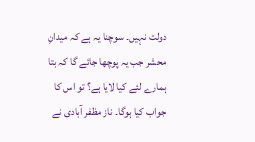دولت نہیں۔ سوچنا یہ ہے کہ میدانِ محشر جب یہ پوچھا جائے گا کہ بتا ہمارے لئے کیا لایا ہے؟ تو اس کا جواب کیا ہوگا۔ ناز مظفر آبادی نے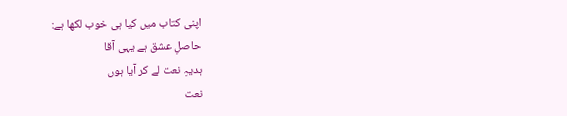اپنی کتاب میں کیا ہی خوب لکھا ہے:
حاصلِ عشق ہے یہی آقا
ہدیہِ نعت لے کر آیا ہوں
نعت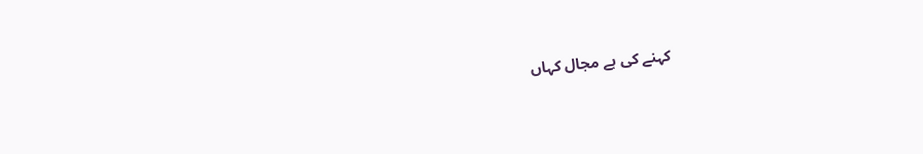کہنے کی ہے مجال کہاں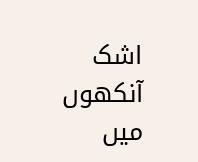اشک آنکھوں میں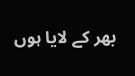بھر کے لایا ہوں